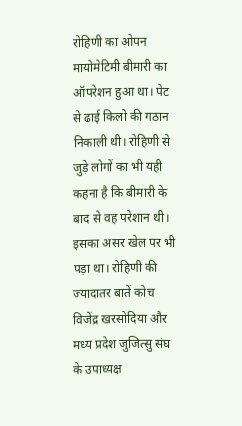रोहिणी का ओपन मायोमेटिमी बीमारी का ऑपरेशन हुआ था। पेट से ढाई किलो की गठान निकाली थी। रोहिणी से जुड़े लोगों का भी यही कहना है कि बीमारी के बाद से वह परेशान थी। इसका असर खेल पर भी पड़ा था। रोहिणी की ज्यादातर बातें कोच विजेंद्र खरसोदिया और मध्य प्रदेश जुजित्सु संघ के उपाध्यक्ष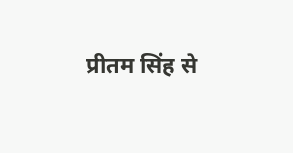प्रीतम सिंह से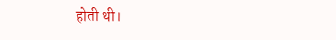होती थी।